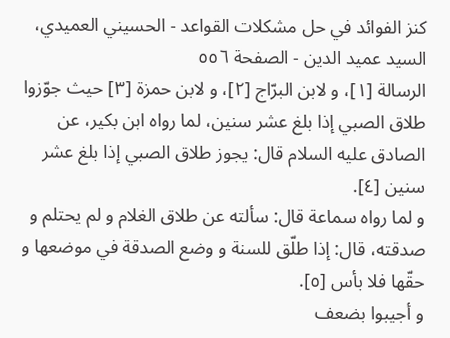كنز الفوائد في حل مشكلات القواعد - الحسيني العميدي، السيد عميد الدين - الصفحة ٥٥٦
الرسالة [١]، و لابن البرّاج [٢]، و لابن حمزة [٣] حيث جوّزوا طلاق الصبي إذا بلغ عشر سنين، لما رواه ابن بكير، عن الصادق عليه السلام قال: يجوز طلاق الصبي إذا بلغ عشر سنين [٤].
و لما رواه سماعة قال: سألته عن طلاق الغلام و لم يحتلم و صدقته، قال: إذا طلّق للسنة و وضع الصدقة في موضعها و حقّها فلا بأس [٥].
و أجيبوا بضعف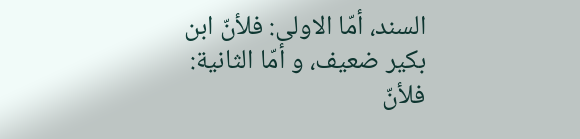السند، أمّا الاولى: فلأنّ ابن بكير ضعيف، و أمّا الثانية: فلأنّ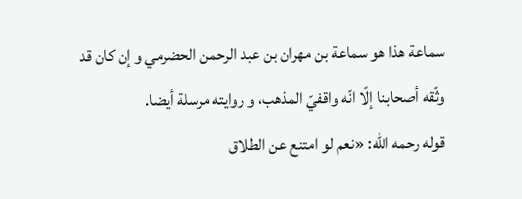سماعة هذا هو سماعة بن مهران بن عبد الرحمن الحضرمي و إن كان قد وثّقه أصحابنا إلّا انّه واقفيّ المذهب، و روايته مرسلة أيضا.
قوله رحمه اللّٰه: «نعم لو امتنع عن الطلاق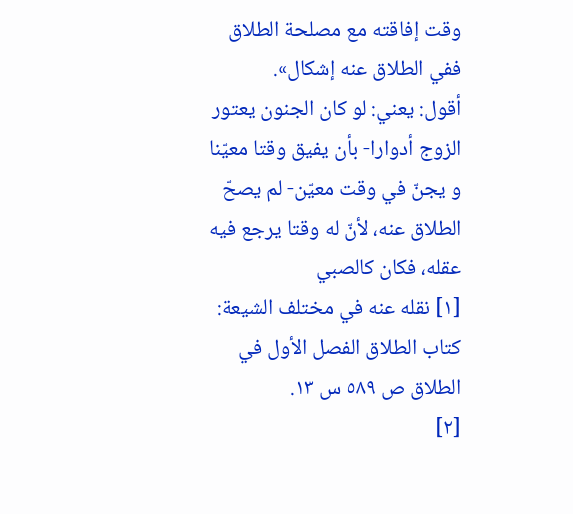وقت إفاقته مع مصلحة الطلاق ففي الطلاق عنه إشكال».
أقول: يعني: لو كان الجنون يعتور الزوج أدوارا- بأن يفيق وقتا معيّنا و يجنّ في وقت معيّن- لم يصحّ الطلاق عنه، لأنّ له وقتا يرجع فيه عقله، فكان كالصبي
[١] نقله عنه في مختلف الشيعة: كتاب الطلاق الفصل الأول في الطلاق ص ٥٨٩ س ١٣.
[٢]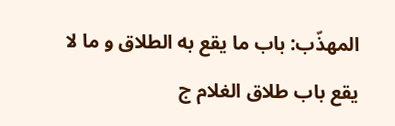المهذّب: باب ما يقع به الطلاق و ما لا يقع باب طلاق الغلام ج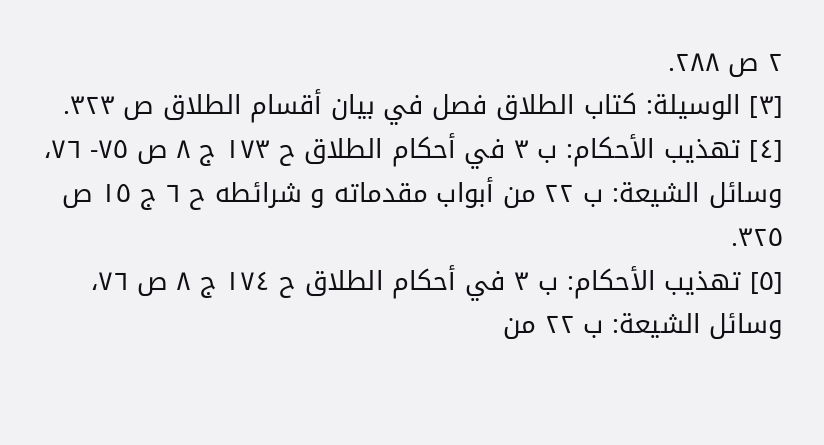٢ ص ٢٨٨.
[٣] الوسيلة: كتاب الطلاق فصل في بيان أقسام الطلاق ص ٣٢٣.
[٤] تهذيب الأحكام: ب ٣ في أحكام الطلاق ح ١٧٣ ج ٨ ص ٧٥- ٧٦، وسائل الشيعة: ب ٢٢ من أبواب مقدماته و شرائطه ح ٦ ج ١٥ ص ٣٢٥.
[٥] تهذيب الأحكام: ب ٣ في أحكام الطلاق ح ١٧٤ ج ٨ ص ٧٦، وسائل الشيعة: ب ٢٢ من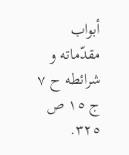أبواب مقدّماته و شرائطه ح ٧ ج ١٥ ص ٣٢٥.